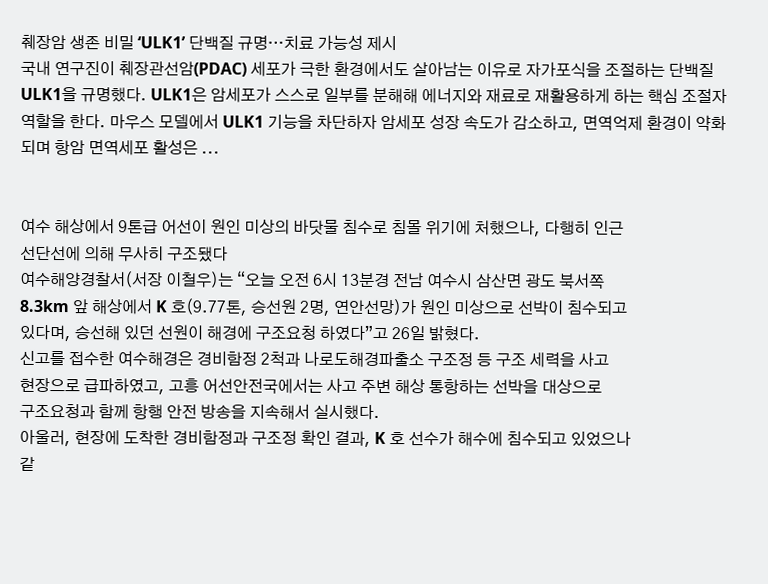췌장암 생존 비밀 ‘ULK1’ 단백질 규명…치료 가능성 제시
국내 연구진이 췌장관선암(PDAC) 세포가 극한 환경에서도 살아남는 이유로 자가포식을 조절하는 단백질 ULK1을 규명했다. ULK1은 암세포가 스스로 일부를 분해해 에너지와 재료로 재활용하게 하는 핵심 조절자 역할을 한다. 마우스 모델에서 ULK1 기능을 차단하자 암세포 성장 속도가 감소하고, 면역억제 환경이 약화되며 항암 면역세포 활성은 ...


여수 해상에서 9톤급 어선이 원인 미상의 바닷물 침수로 침몰 위기에 처했으나, 다행히 인근
선단선에 의해 무사히 구조됐다
여수해양경찰서(서장 이철우)는 “오늘 오전 6시 13분경 전남 여수시 삼산면 광도 북서쪽
8.3km 앞 해상에서 K 호(9.77톤, 승선원 2명, 연안선망)가 원인 미상으로 선박이 침수되고
있다며, 승선해 있던 선원이 해경에 구조요청 하였다”고 26일 밝혔다.
신고를 접수한 여수해경은 경비함정 2척과 나로도해경파출소 구조정 등 구조 세력을 사고
현장으로 급파하였고, 고흥 어선안전국에서는 사고 주변 해상 통항하는 선박을 대상으로
구조요청과 함께 항행 안전 방송을 지속해서 실시했다.
아울러, 현장에 도착한 경비함정과 구조정 확인 결과, K 호 선수가 해수에 침수되고 있었으나
같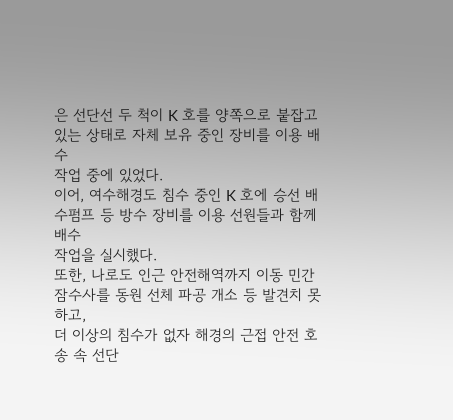은 선단선 두 척이 K 호를 양쪽으로 붙잡고 있는 상태로 자체 보유 중인 장비를 이용 배수
작업 중에 있었다.
이어, 여수해경도 침수 중인 K 호에 승선 배수펌프 등 방수 장비를 이용 선원들과 함께 배수
작업을 실시했다.
또한, 나로도 인근 안전해역까지 이동 민간 잠수사를 동원 선체 파공 개소 등 발견치 못하고,
더 이상의 침수가 없자 해경의 근접 안전 호송 속 선단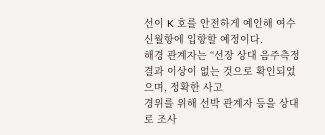선이 K 호를 안전하게 예인해 여수
신월항에 입항할 예정이다.
해경 관계자는 “선장 상대 음주측정 결과 이상이 없는 것으로 확인되었으며, 정확한 사고
경위를 위해 선박 관계자 등을 상대로 조사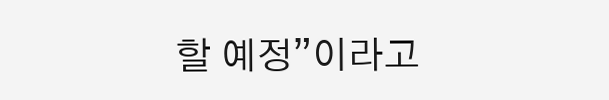할 예정”이라고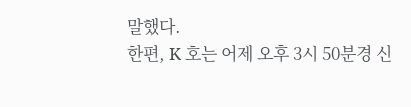말했다.
한편, K 호는 어제 오후 3시 50분경 신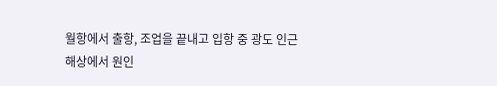월항에서 출항, 조업을 끝내고 입항 중 광도 인근
해상에서 원인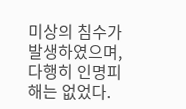미상의 침수가 발생하였으며, 다행히 인명피해는 없었다.